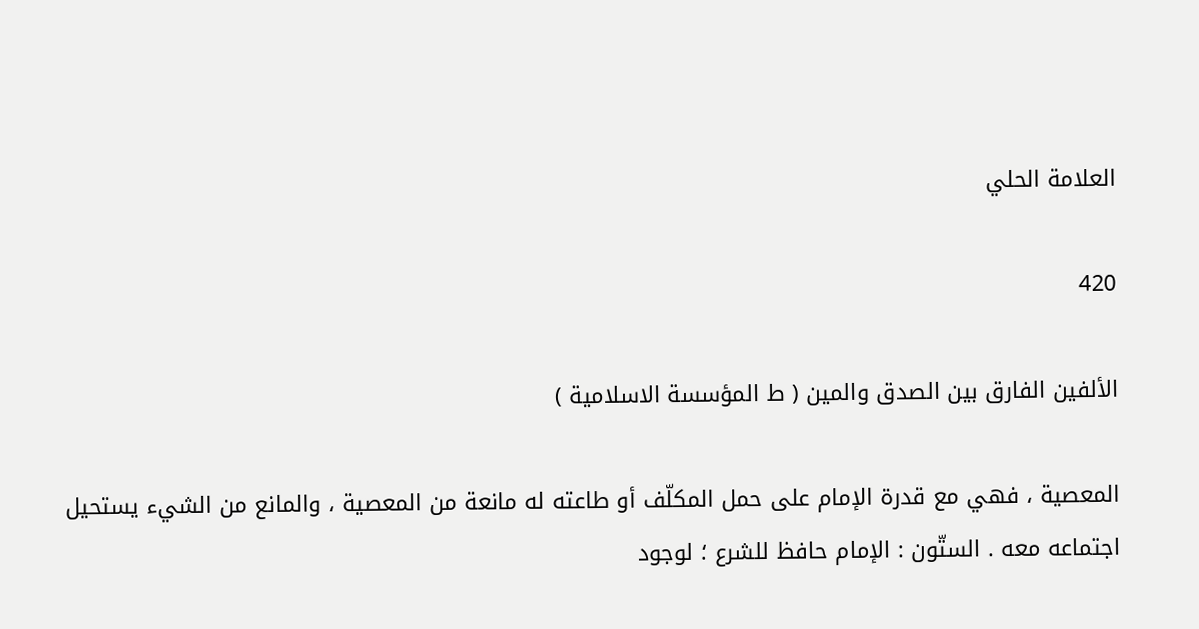العلامة الحلي

420

الألفين الفارق بين الصدق والمين ( ط المؤسسة الاسلامية )

المعصية ، فهي مع قدرة الإمام على حمل المكلّف أو طاعته له مانعة من المعصية ، والمانع من الشيء يستحيل اجتماعه معه . الستّون : الإمام حافظ للشرع ؛ لوجود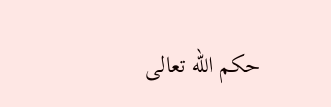حكم اللّه تعالى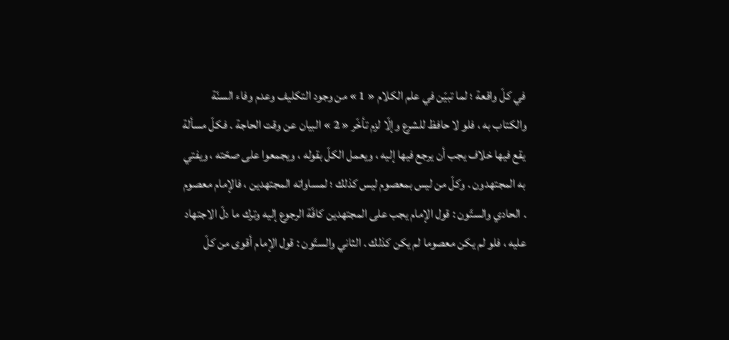في كلّ واقعة ؛ لما تبيّن في علم الكلام « 1 » من وجود التكليف وعدم وفاء السنّة والكتاب به ، فلو لا حافظ للشرع وإلّا لزم تأخّر « 2 » البيان عن وقت الحاجة . فكلّ مسألة يقع فيها خلاف يجب أن يرجع فيها إليه ، ويعمل الكلّ بقوله ، ويجمعوا على صحّته ، ويفتي به المجتهدون . وكلّ من ليس بمعصوم ليس كذلك ؛ لمساواته المجتهدين ، فالإمام معصوم . الحادي والستّون : قول الإمام يجب على المجتهدين كافّة الرجوع إليه وترك ما دلّ الاجتهاد عليه ، فلو لم يكن معصوما لم يكن كذلك . الثاني والستّون : قول الإمام أقوى من كلّ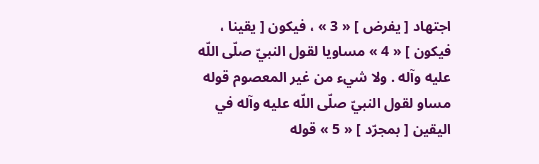اجتهاد [ يفرض ] « 3 » ، فيكون [ يقينا ، فيكون ] « 4 » مساويا لقول النبيّ صلّى اللّه عليه وآله . ولا شيء من غير المعصوم قوله مساو لقول النبيّ صلّى اللّه عليه وآله في اليقين [ بمجرّد ] « 5 » قوله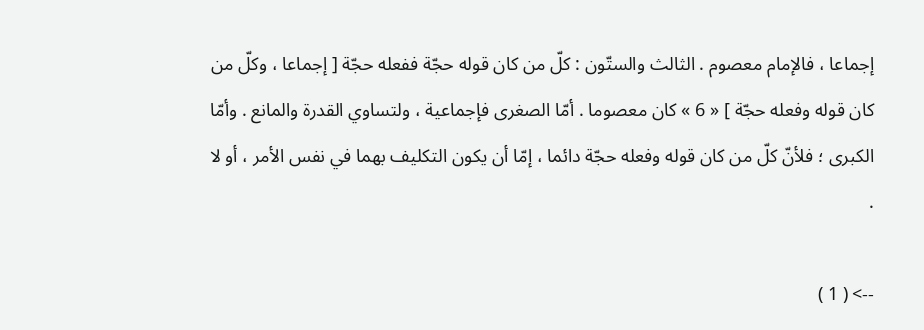إجماعا ، فالإمام معصوم . الثالث والستّون : كلّ من كان قوله حجّة ففعله حجّة [ إجماعا ، وكلّ من كان قوله وفعله حجّة ] « 6 » كان معصوما . أمّا الصغرى فإجماعية ، ولتساوي القدرة والمانع . وأمّا الكبرى ؛ فلأنّ كلّ من كان قوله وفعله حجّة دائما ، إمّا أن يكون التكليف بهما في نفس الأمر ، أو لا .

--> ( 1 )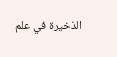الذخيرة في علم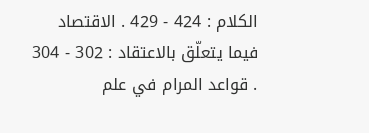الكلام : 424 - 429 . الاقتصاد فيما يتعلّق بالاعتقاد : 302 - 304 . قواعد المرام في علم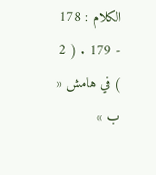الكلام : 178 - 179 . ( 2 ) في هامش « ب »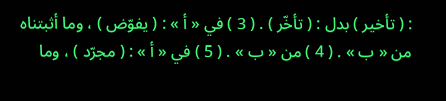: ( تأخير ) بدل : ( تأخّر ) . ( 3 ) في « أ » : ( يفوّض ) ، وما أثبتناه من « ب » . ( 4 ) من « ب » . ( 5 ) في « أ » : ( مجرّد ) ، وما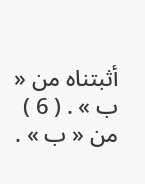أثبتناه من « ب » . ( 6 ) من « ب » .